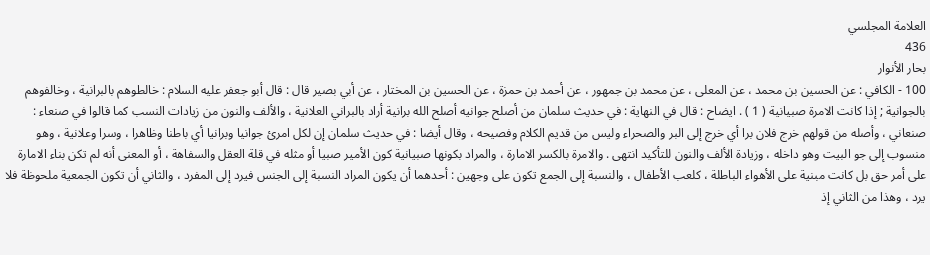العلامة المجلسي
436
بحار الأنوار
100 - الكافي : عن الحسين بن محمد ، عن المعلى ، عن محمد بن جمهور ، عن أحمد بن حمزة ، عن الحسين بن المختار ، عن أبي بصير قال : قال أبو جعفر عليه السلام : خالطوهم بالبرانية ، وخالفوهم بالجوانية ; إذا كانت الامرة صبيانية ( 1 ) . ايضاح : قال في النهاية : في حديث سلمان من أصلح جوانيه أصلح الله برانية أراد بالبراني العلانية ، والألف والنون من زيادات النسب كما قالوا في صنعاء : صنعاني ، وأصله من قولهم خرج فلان برا أي خرج إلى البر والصحراء وليس من قديم الكلام وفصيحه ، وقال أيضا : في حديث سلمان إن لكل امرئ جوانيا وبرانيا أي باطنا وظاهرا ، وسرا وعلانية ، وهو منسوب إلى جو البيت وهو داخله ، وزيادة الألف والنون للتأكيد انتهى . والامرة بالكسر الامارة ، والمراد بكونها صبيانية كون الأمير صبيا أو مثله في قلة العقل والسفاهة ، أو المعنى أنه لم تكن بناء الامارة على أمر حق بل كانت مبنية على الأهواء الباطلة ، كلعب الأطفال ، والنسبة إلى الجمع تكون على وجهين : أحدهما أن يكون المراد النسبة إلى الجنس فيرد إلى المفرد ، والثاني أن تكون الجمعية ملحوظة فلا يرد ، وهذا من الثاني إذ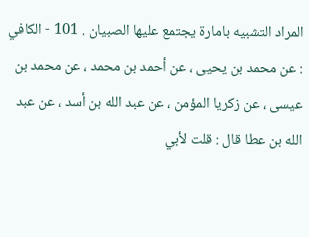المراد التشبيه بامارة يجتمع عليها الصبيان . 101 - الكافي : عن محمد بن يحيى ، عن أحمد بن محمد ، عن محمد بن عيسى ، عن زكريا المؤمن ، عن عبد الله بن أسد ، عن عبد الله بن عطا قال : قلت لأبي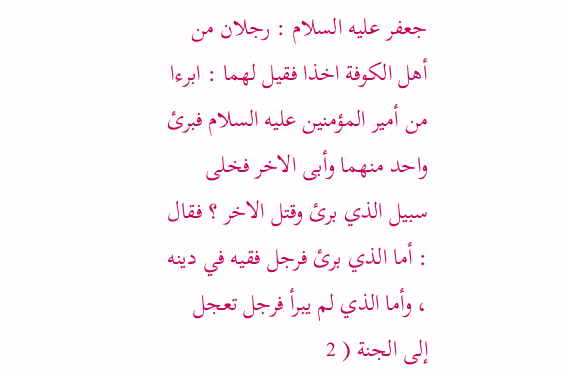جعفر عليه السلام : رجلان من أهل الكوفة اخذا فقيل لهما : ابرءا من أمير المؤمنين عليه السلام فبرئ واحد منهما وأبى الاخر فخلى سبيل الذي برئ وقتل الاخر ؟ فقال : أما الذي برئ فرجل فقيه في دينه ، وأما الذي لم يبرأ فرجل تعجل إلى الجنة ( 2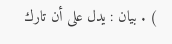) . بيان : يدل على أن تارك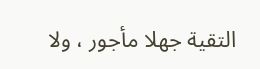التقية جهلا مأجور ، ولا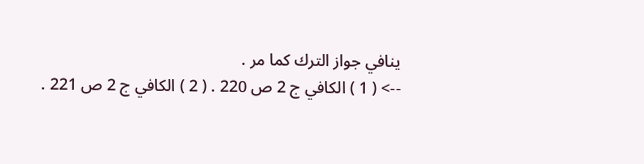ينافي جواز الترك كما مر .
--> ( 1 ) الكافي ج 2 ص 220 . ( 2 ) الكافي ج 2 ص 221 .